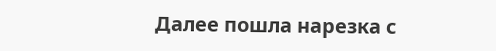Далее пошла нарезка с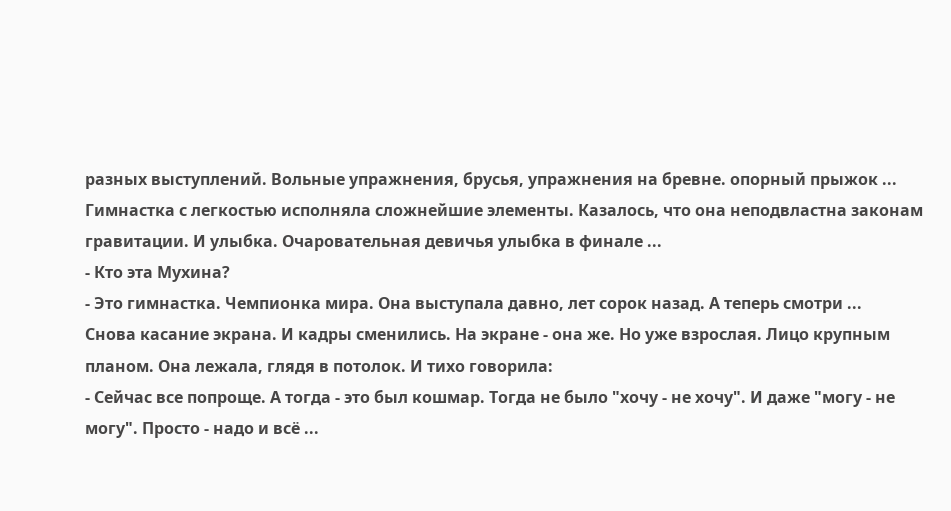разных выступлений. Вольные упражнения, брусья, упражнения на бревне. опорный прыжок ... Гимнастка с легкостью исполняла сложнейшие элементы. Казалось, что она неподвластна законам гравитации. И улыбка. Очаровательная девичья улыбка в финале ...
- Кто эта Мухина?
- Это гимнастка. Чемпионка мира. Она выступала давно, лет сорок назад. А теперь смотри ...
Снова касание экрана. И кадры сменились. На экране - она же. Но уже взрослая. Лицо крупным планом. Она лежала, глядя в потолок. И тихо говорила:
- Сейчас все попроще. А тогда - это был кошмар. Тогда не было "хочу - не хочу". И даже "могу - не могу". Просто - надо и всё ...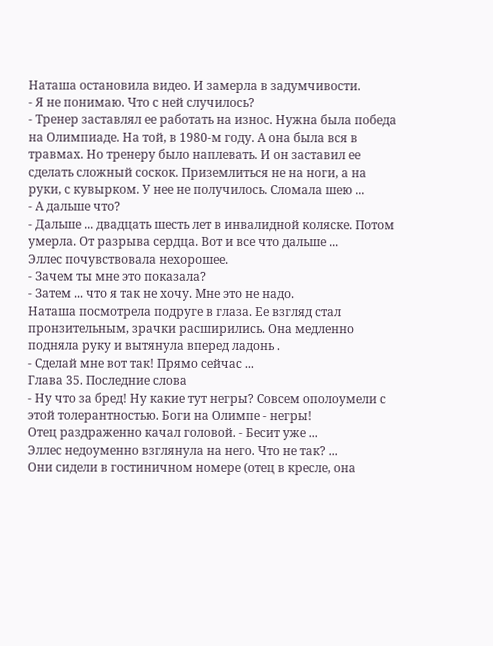Наташа остановила видео. И замерла в задумчивости.
- Я не понимаю. Что с ней случилось?
- Тренер заставлял ее работать на износ. Нужна была победа на Олимпиаде. На той, в 1980-м году. А она была вся в травмах. Но тренеру было наплевать. И он заставил ее сделать сложный соскок. Приземлиться не на ноги, а на руки, с кувырком. У нее не получилось. Сломала шею ...
- А дальше что?
- Дальше ... двадцать шесть лет в инвалидной коляске. Потом умерла. От разрыва сердца. Вот и все что дальше ...
Эллес почувствовала нехорошее.
- Зачем ты мне это показала?
- Затем ... что я так не хочу. Мне это не надо.
Наташа посмотрела подруге в глаза. Ее взгляд стал пронзительным, зрачки расширились. Она медленно подняла руку и вытянула вперед ладонь .
- Сделай мне вот так! Прямо сейчас ...
Глава 35. Последние слова
- Ну что за бред! Ну какие тут негры? Совсем ополоумели с этой толерантностью. Боги на Олимпе - негры!
Отец раздраженно качал головой. - Бесит уже ...
Эллес недоуменно взглянула на него. Что не так? ...
Они сидели в гостиничном номере (отец в кресле, она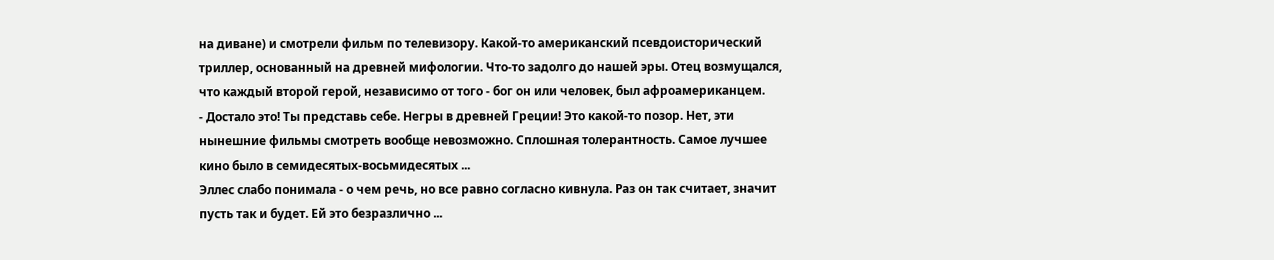на диване) и смотрели фильм по телевизору. Какой-то американский псевдоисторический триллер, основанный на древней мифологии. Что-то задолго до нашей эры. Отец возмущался, что каждый второй герой, независимо от того - бог он или человек, был афроамериканцем.
- Достало это! Ты представь себе. Негры в древней Греции! Это какой-то позор. Нет, эти нынешние фильмы смотреть вообще невозможно. Сплошная толерантность. Самое лучшее кино было в семидесятых-восьмидесятых ...
Эллес слабо понимала - о чем речь, но все равно согласно кивнула. Раз он так считает, значит пусть так и будет. Ей это безразлично ...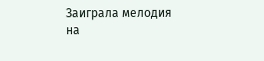Заиграла мелодия на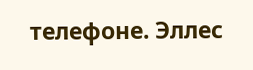телефоне. Эллес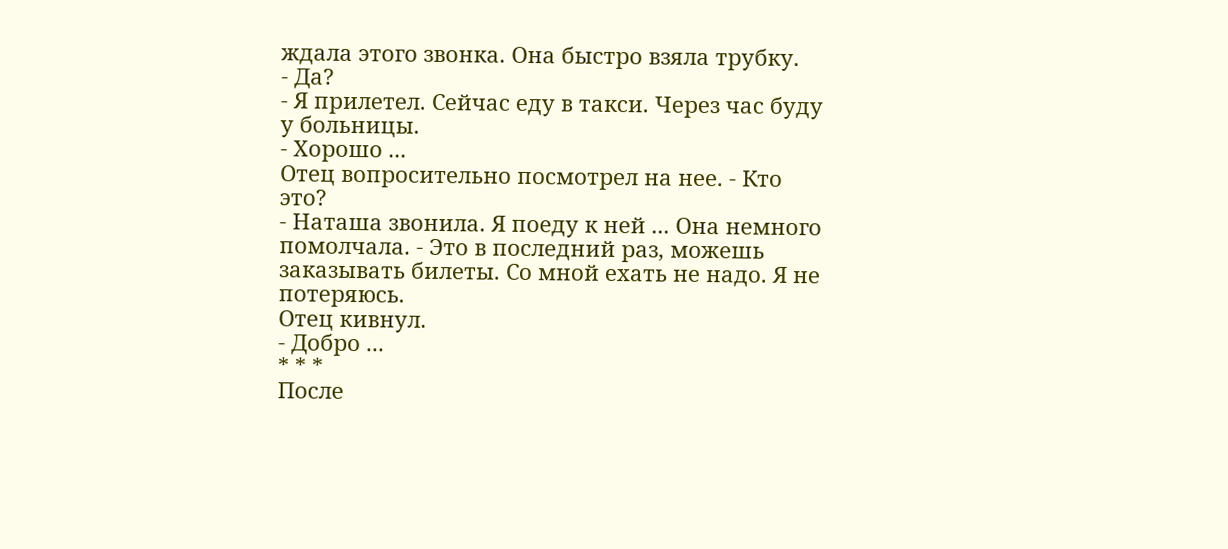ждала этого звонка. Она быстро взяла трубку.
- Да?
- Я прилетел. Сейчас еду в такси. Через час буду у больницы.
- Хорошо ...
Отец вопросительно посмотрел на нее. - Кто это?
- Наташа звонила. Я поеду к ней ... Она немного помолчала. - Это в последний раз, можешь заказывать билеты. Со мной ехать не надо. Я не потеряюсь.
Отец кивнул.
- Добро ...
* * *
После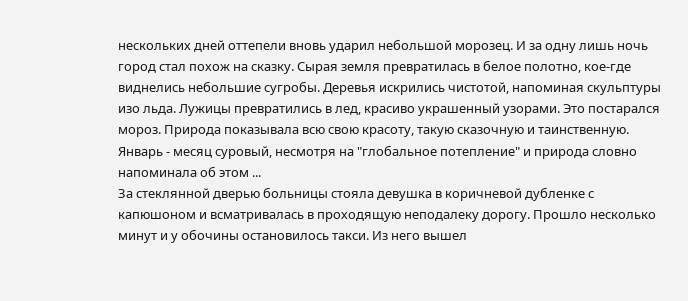нескольких дней оттепели вновь ударил небольшой морозец. И за одну лишь ночь город стал похож на сказку. Сырая земля превратилась в белое полотно, кое-где виднелись небольшие сугробы. Деревья искрились чистотой, напоминая скульптуры изо льда. Лужицы превратились в лед, красиво украшенный узорами. Это постарался мороз. Природа показывала всю свою красоту, такую сказочную и таинственную. Январь - месяц суровый, несмотря на "глобальное потепление" и природа словно напоминала об этом ...
За стеклянной дверью больницы стояла девушка в коричневой дубленке с капюшоном и всматривалась в проходящую неподалеку дорогу. Прошло несколько минут и у обочины остановилось такси. Из него вышел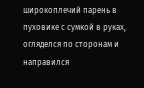широкоплечий парень в пуховике с сумкой в руках, огляделся по сторонам и направился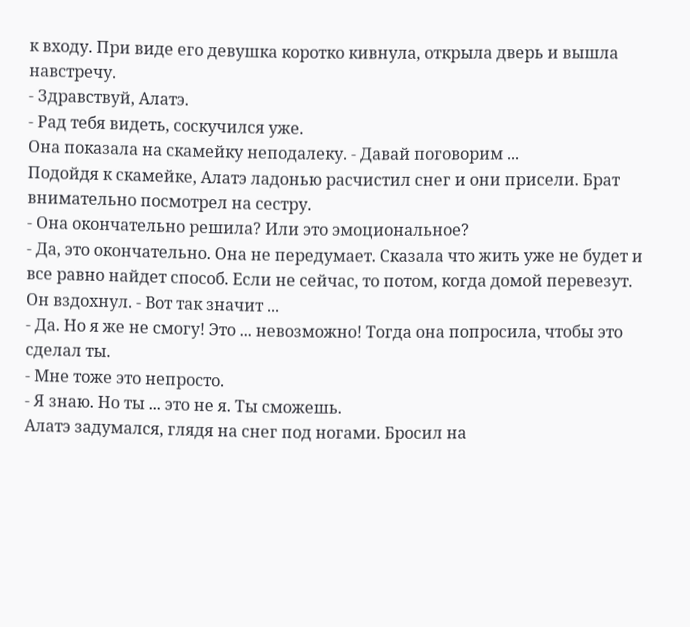к входу. При виде его девушка коротко кивнула, открыла дверь и вышла навстречу.
- Здравствуй, Алатэ.
- Рад тебя видеть, соскучился уже.
Она показала на скамейку неподалеку. - Давай поговорим ...
Подойдя к скамейке, Алатэ ладонью расчистил снег и они присели. Брат внимательно посмотрел на сестру.
- Она окончательно решила? Или это эмоциональное?
- Да, это окончательно. Она не передумает. Сказала что жить уже не будет и все равно найдет способ. Если не сейчас, то потом, когда домой перевезут.
Он вздохнул. - Вот так значит ...
- Да. Но я же не смогу! Это ... невозможно! Тогда она попросила, чтобы это сделал ты.
- Мне тоже это непросто.
- Я знаю. Но ты ... это не я. Ты сможешь.
Алатэ задумался, глядя на снег под ногами. Бросил на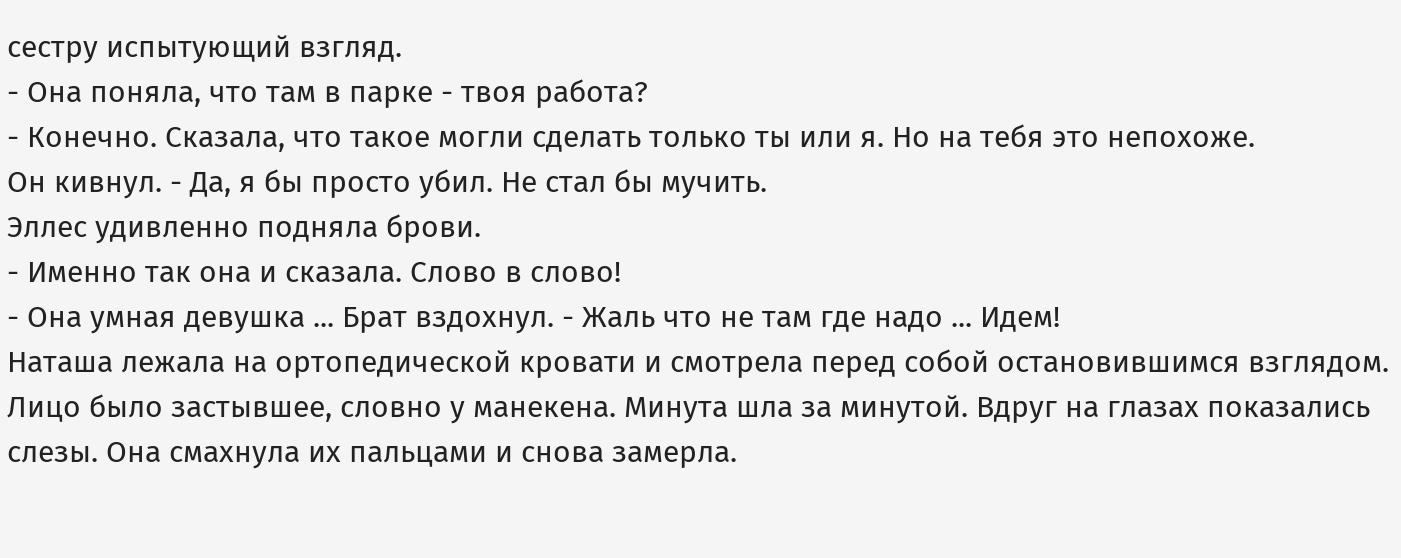сестру испытующий взгляд.
- Она поняла, что там в парке - твоя работа?
- Конечно. Сказала, что такое могли сделать только ты или я. Но на тебя это непохоже.
Он кивнул. - Да, я бы просто убил. Не стал бы мучить.
Эллес удивленно подняла брови.
- Именно так она и сказала. Слово в слово!
- Она умная девушка ... Брат вздохнул. - Жаль что не там где надо ... Идем!
Наташа лежала на ортопедической кровати и смотрела перед собой остановившимся взглядом. Лицо было застывшее, словно у манекена. Минута шла за минутой. Вдруг на глазах показались слезы. Она смахнула их пальцами и снова замерла.